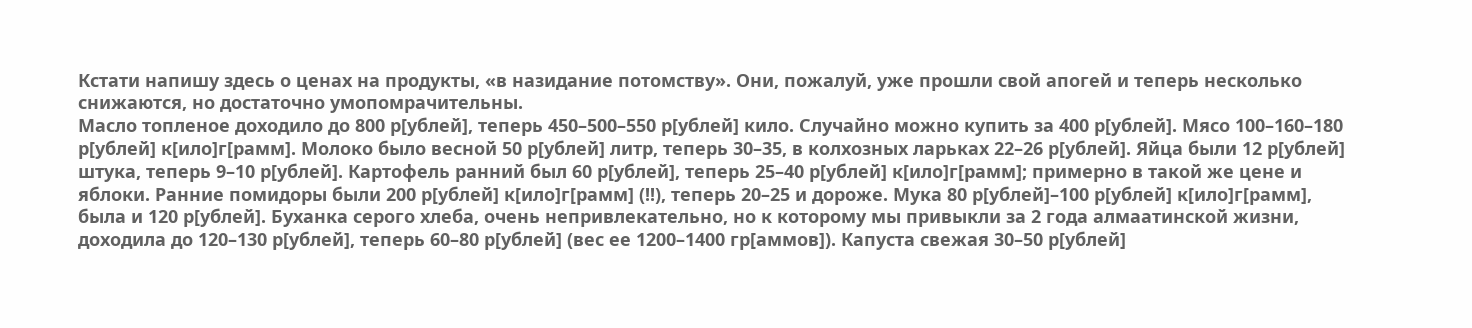Кстати напишу здесь о ценах на продукты, «в назидание потомству». Они, пожалуй, уже прошли свой апогей и теперь несколько снижаются, но достаточно умопомрачительны.
Масло топленое доходило до 800 р[ублей], теперь 450–500–550 р[ублей] кило. Случайно можно купить за 400 р[ублей]. Мясо 100–160–180 р[ублей] к[ило]г[рамм]. Молоко было весной 50 р[ублей] литр, теперь 30–35, в колхозных ларьках 22–26 р[ублей]. Яйца были 12 р[ублей] штука, теперь 9–10 р[ублей]. Картофель ранний был 60 р[ублей], теперь 25–40 р[ублей] к[ило]г[рамм]; примерно в такой же цене и яблоки. Ранние помидоры были 200 р[ублей] к[ило]г[рамм] (!!), теперь 20–25 и дороже. Мука 80 р[ублей]–100 р[ублей] к[ило]г[рамм], была и 120 р[ублей]. Буханка серого хлеба, очень непривлекательно, но к которому мы привыкли за 2 года алмаатинской жизни, доходила до 120–130 р[ублей], теперь 60–80 р[ублей] (вес ее 1200–1400 гр[аммов]). Капуста свежая 30–50 р[ублей]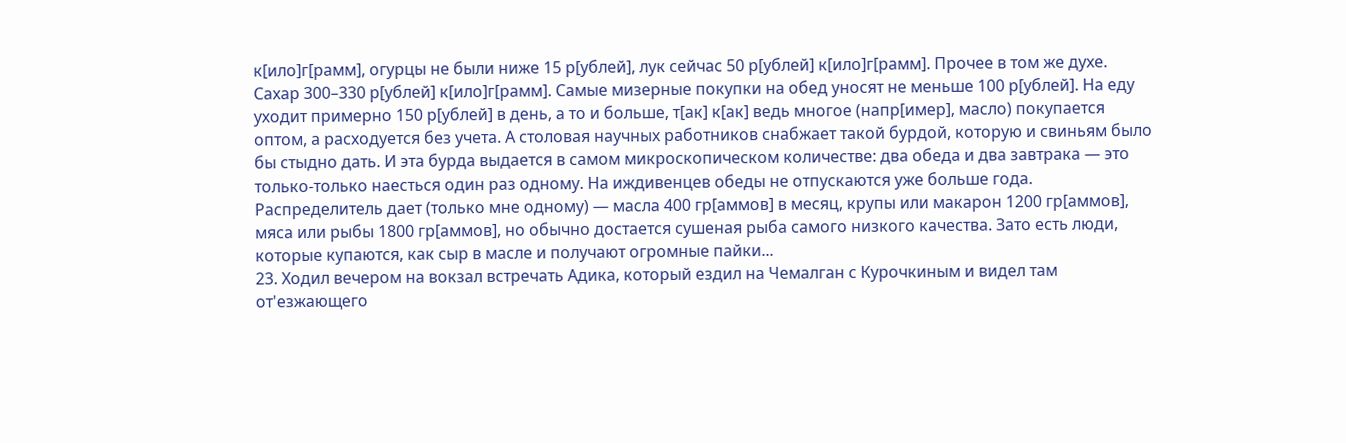к[ило]г[рамм], огурцы не были ниже 15 р[ублей], лук сейчас 50 р[ублей] к[ило]г[рамм]. Прочее в том же духе. Сахар 300–330 р[ублей] к[ило]г[рамм]. Самые мизерные покупки на обед уносят не меньше 100 р[ублей]. На еду уходит примерно 150 р[ублей] в день, а то и больше, т[ак] к[ак] ведь многое (напр[имер], масло) покупается оптом, а расходуется без учета. А столовая научных работников снабжает такой бурдой, которую и свиньям было бы стыдно дать. И эта бурда выдается в самом микроскопическом количестве: два обеда и два завтрака — это только-только наесться один раз одному. На иждивенцев обеды не отпускаются уже больше года.
Распределитель дает (только мне одному) — масла 400 гр[аммов] в месяц, крупы или макарон 1200 гр[аммов], мяса или рыбы 1800 гр[аммов], но обычно достается сушеная рыба самого низкого качества. Зато есть люди, которые купаются, как сыр в масле и получают огромные пайки...
23. Ходил вечером на вокзал встречать Адика, который ездил на Чемалган с Курочкиным и видел там от'езжающего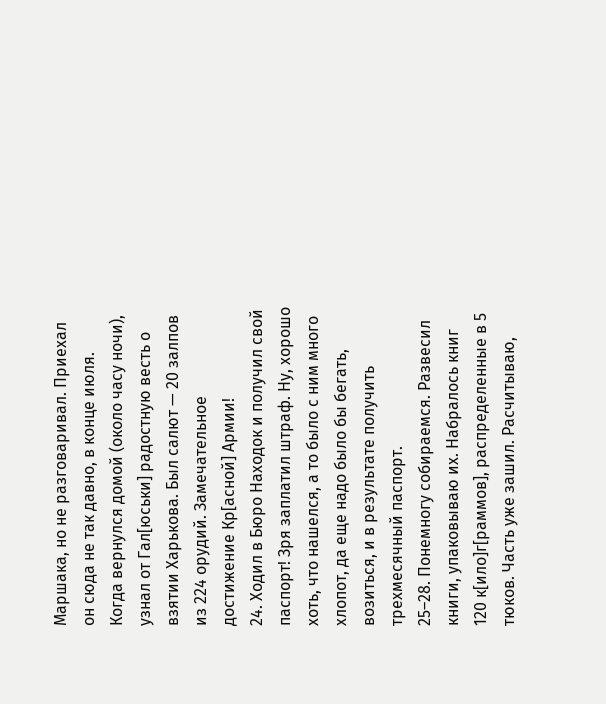Маршака, но не разговаривал. Приехал он сюда не так давно, в конце июля. Когда вернулся домой (около часу ночи), узнал от Гал[юськи] радостную весть о взятии Харькова. Был салют — 20 залпов из 224 орудий. Замечательное достижение Кр[асной] Армии!
24. Ходил в Бюро Находок и получил свой паспорт! Зря заплатил штраф. Ну, хорошо хоть, что нашелся, а то было с ним много хлопот, да еще надо было бы бегать, возиться, и в результате получить трехмесячный паспорт.
25–28. Понемногу собираемся. Развесил книги, упаковываю их. Набралось книг 120 к[ило]г[раммов], распределенные в 5 тюков. Часть уже зашил. Расчитываю,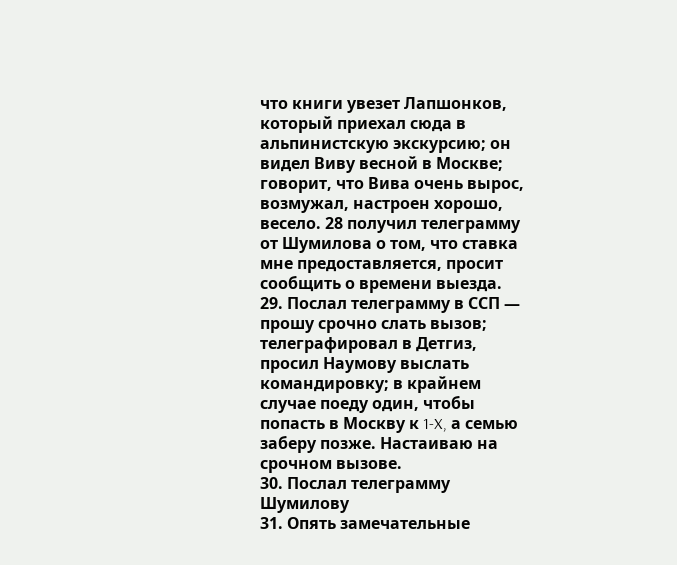что книги увезет Лапшонков, который приехал сюда в альпинистскую экскурсию; он видел Виву весной в Москве; говорит, что Вива очень вырос, возмужал, настроен хорошо, весело. 28 получил телеграмму от Шумилова о том, что ставка мне предоставляется, просит сообщить о времени выезда.
29. Послал телеграмму в ССП — прошу срочно слать вызов; телеграфировал в Детгиз, просил Наумову выслать командировку; в крайнем случае поеду один, чтобы попасть в Москву к 1-X, а семью заберу позже. Настаиваю на срочном вызове.
30. Послал телеграмму Шумилову
31. Опять замечательные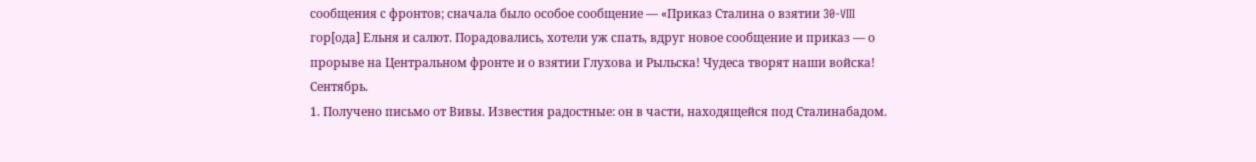сообщения с фронтов; сначала было особое сообщение — «Приказ Сталина о взятии 30-VIII гор[ода] Ельня и салют. Порадовались, хотели уж спать, вдруг новое сообщение и приказ — о прорыве на Центральном фронте и о взятии Глухова и Рыльска! Чудеса творят наши войска!
Сентябрь.
1. Получено письмо от Вивы. Известия радостные: он в части, находящейся под Сталинабадом.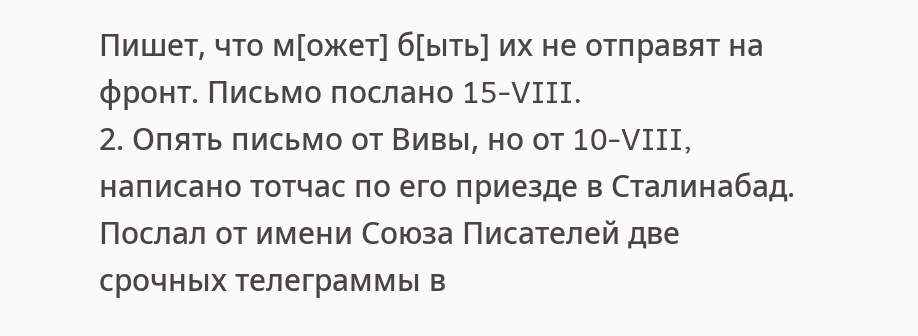Пишет, что м[ожет] б[ыть] их не отправят на фронт. Письмо послано 15-VIII.
2. Опять письмо от Вивы, но от 10-VIII, написано тотчас по его приезде в Сталинабад. Послал от имени Союза Писателей две срочных телеграммы в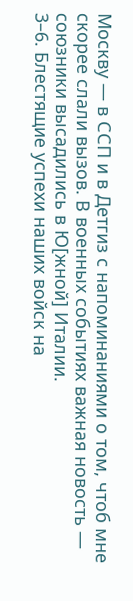Москву — в ССП и в Детгиз с напоминаниями о том, чтоб мне скорее слали вызов. В военных событиях важная новость — союзники высадились в Ю[жной] Италии.
3–6. Блестящие успехи наших войск на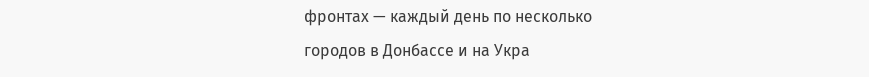фронтах — каждый день по несколько городов в Донбассе и на Укра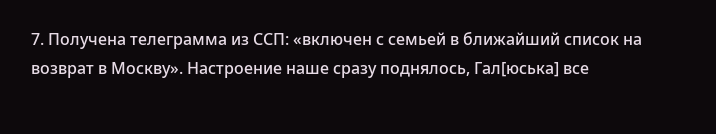7. Получена телеграмма из ССП: «включен с семьей в ближайший список на возврат в Москву». Настроение наше сразу поднялось, Гал[юська] все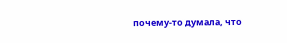почему-то думала, что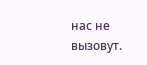нас не вызовут.